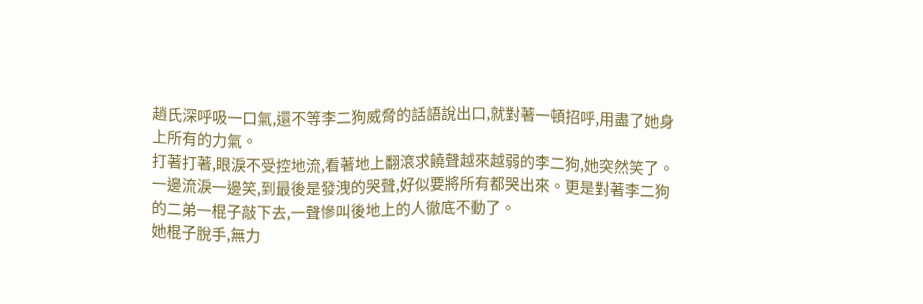趙氏深呼吸一口氣,還不等李二狗威脅的話語說出口,就對著一頓招呼,用盡了她身上所有的力氣。
打著打著,眼淚不受控地流,看著地上翻滾求饒聲越來越弱的李二狗,她突然笑了。
一邊流淚一邊笑,到最後是發洩的哭聲,好似要將所有都哭出來。更是對著李二狗的二弟一棍子敲下去,一聲慘叫後地上的人徹底不動了。
她棍子脫手,無力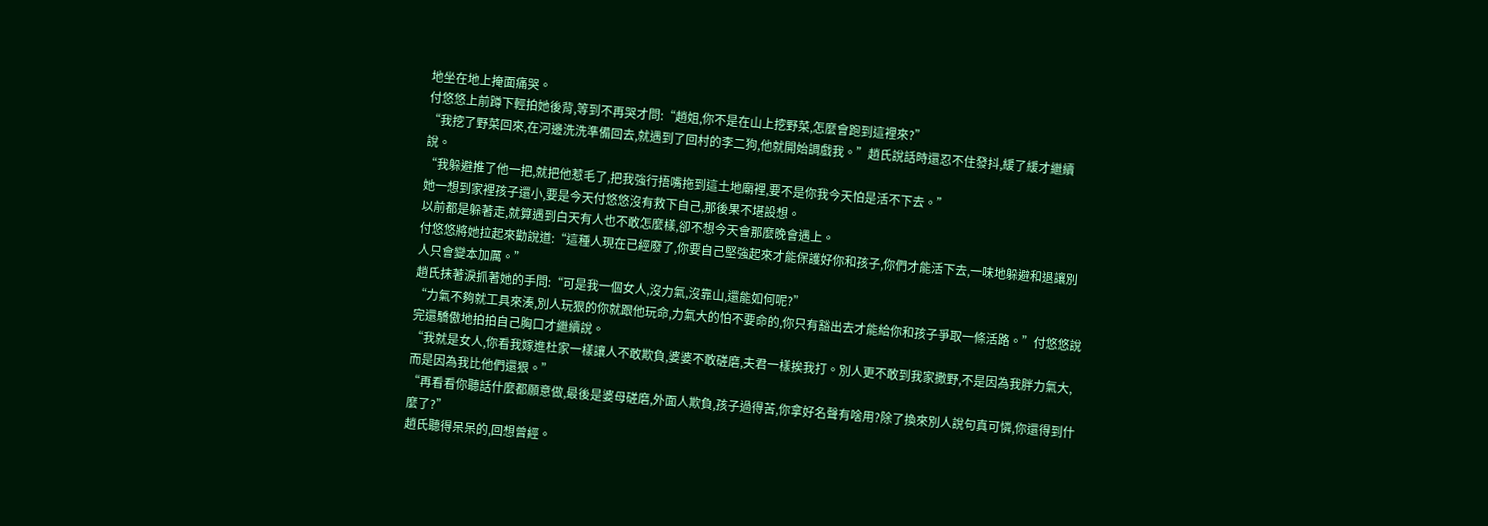地坐在地上掩面痛哭。
付悠悠上前蹲下輕拍她後背,等到不再哭才問:“趙姐,你不是在山上挖野菜,怎麼會跑到這裡來?”
“我挖了野菜回來,在河邊洗洗準備回去,就遇到了回村的李二狗,他就開始調戲我。”趙氏說話時還忍不住發抖,緩了緩才繼續說。
“我躲避推了他一把,就把他惹毛了,把我強行捂嘴拖到這土地廟裡,要不是你我今天怕是活不下去。”
她一想到家裡孩子還小,要是今天付悠悠沒有救下自己,那後果不堪設想。
以前都是躲著走,就算遇到白天有人也不敢怎麼樣,卻不想今天會那麼晚會遇上。
付悠悠將她拉起來勸說道:“這種人現在已經廢了,你要自己堅強起來才能保護好你和孩子,你們才能活下去,一味地躲避和退讓別人只會變本加厲。”
趙氏抹著淚抓著她的手問:“可是我一個女人,沒力氣,沒靠山,還能如何呢?”
“力氣不夠就工具來湊,別人玩狠的你就跟他玩命,力氣大的怕不要命的,你只有豁出去才能給你和孩子爭取一條活路。”付悠悠說完還驕傲地拍拍自己胸口才繼續說。
“我就是女人,你看我嫁進杜家一樣讓人不敢欺負,婆婆不敢磋磨,夫君一樣挨我打。別人更不敢到我家撒野,不是因為我胖力氣大,而是因為我比他們還狠。”
“再看看你聽話什麼都願意做,最後是婆母磋磨,外面人欺負,孩子過得苦,你拿好名聲有啥用?除了換來別人說句真可憐,你還得到什麼了?”
趙氏聽得呆呆的,回想曾經。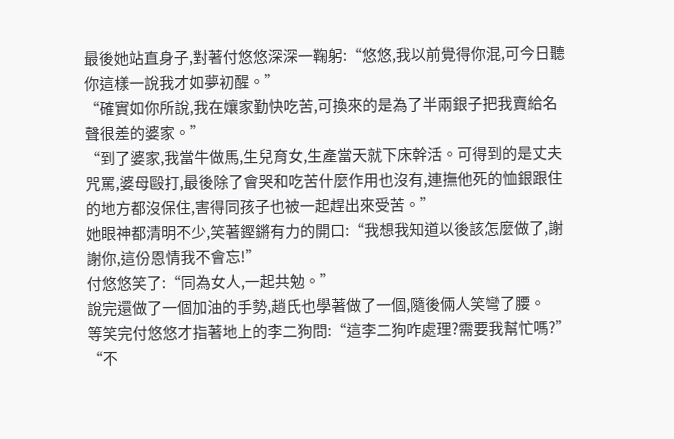最後她站直身子,對著付悠悠深深一鞠躬:“悠悠,我以前覺得你混,可今日聽你這樣一說我才如夢初醒。”
“確實如你所說,我在孃家勤快吃苦,可換來的是為了半兩銀子把我賣給名聲很差的婆家。”
“到了婆家,我當牛做馬,生兒育女,生產當天就下床幹活。可得到的是丈夫咒罵,婆母毆打,最後除了會哭和吃苦什麼作用也沒有,連撫他死的恤銀跟住的地方都沒保住,害得同孩子也被一起趕出來受苦。”
她眼神都清明不少,笑著鏗鏘有力的開口:“我想我知道以後該怎麼做了,謝謝你,這份恩情我不會忘!”
付悠悠笑了:“同為女人,一起共勉。”
說完還做了一個加油的手勢,趙氏也學著做了一個,隨後倆人笑彎了腰。
等笑完付悠悠才指著地上的李二狗問:“這李二狗咋處理?需要我幫忙嗎?”
“不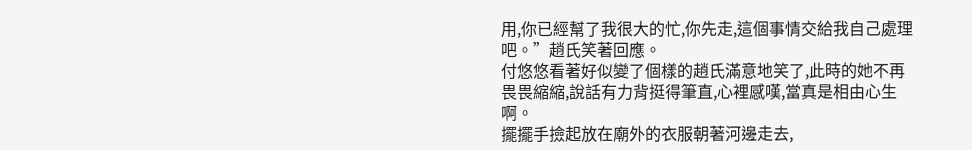用,你已經幫了我很大的忙,你先走,這個事情交給我自己處理吧。”趙氏笑著回應。
付悠悠看著好似變了個樣的趙氏滿意地笑了,此時的她不再畏畏縮縮,說話有力背挺得筆直,心裡感嘆,當真是相由心生啊。
擺擺手撿起放在廟外的衣服朝著河邊走去,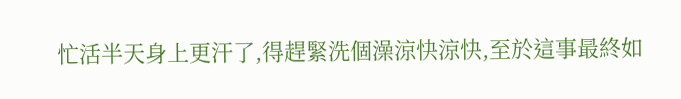忙活半天身上更汗了,得趕緊洗個澡涼快涼快,至於這事最終如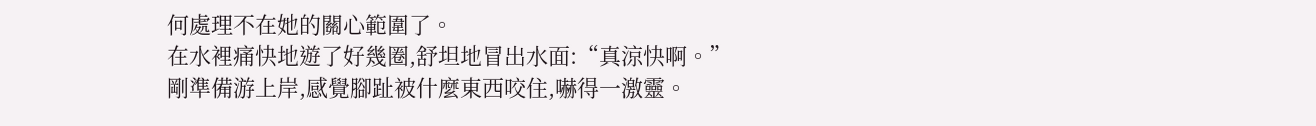何處理不在她的關心範圍了。
在水裡痛快地遊了好幾圈,舒坦地冒出水面:“真涼快啊。”
剛準備游上岸,感覺腳趾被什麼東西咬住,嚇得一激靈。